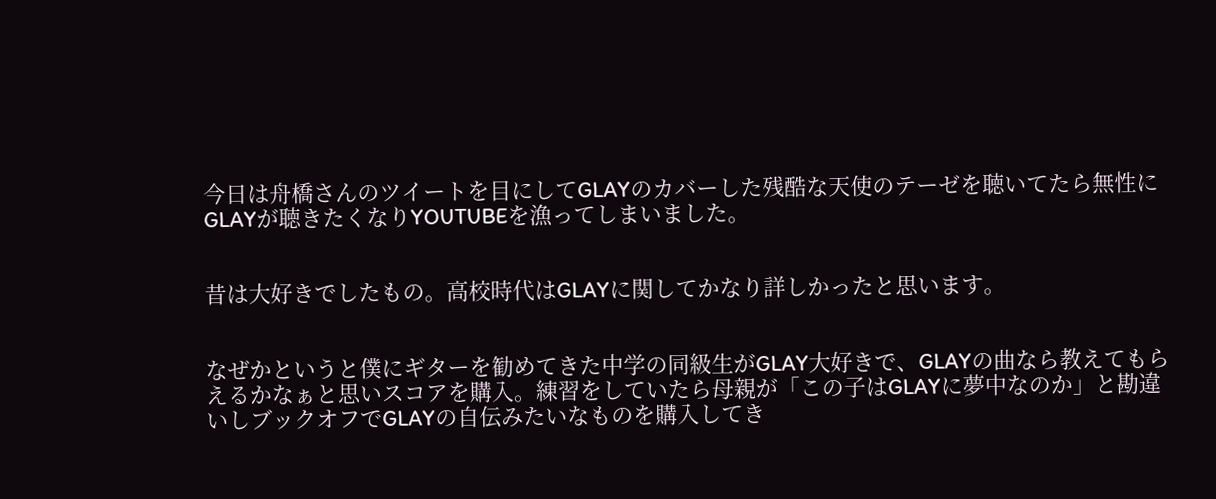今日は舟橋さんのツイートを目にしてGLAYのカバーした残酷な天使のテーゼを聴いてたら無性にGLAYが聴きたくなりYOUTUBEを漁ってしまいました。


昔は大好きでしたもの。高校時代はGLAYに関してかなり詳しかったと思います。


なぜかというと僕にギターを勧めてきた中学の同級生がGLAY大好きで、GLAYの曲なら教えてもらえるかなぁと思いスコアを購入。練習をしていたら母親が「この子はGLAYに夢中なのか」と勘違いしブックオフでGLAYの自伝みたいなものを購入してき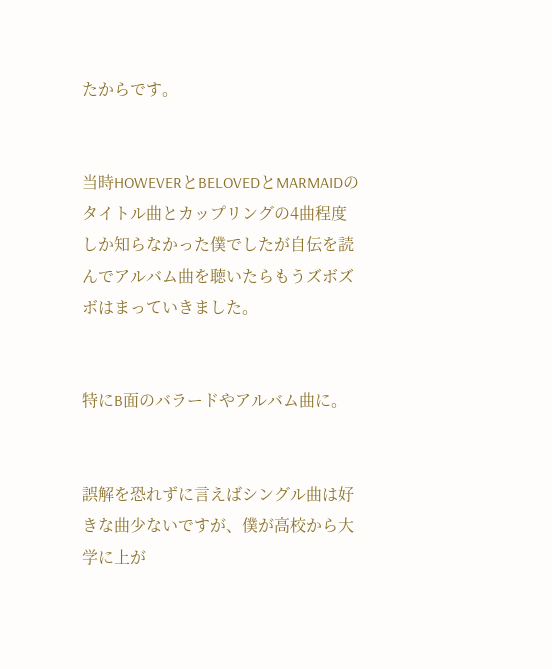たからです。


当時HOWEVERとBELOVEDとMARMAIDのタイトル曲とカップリングの4曲程度しか知らなかった僕でしたが自伝を読んでアルバム曲を聴いたらもうズボズボはまっていきました。


特にB面のバラードやアルバム曲に。


誤解を恐れずに言えばシングル曲は好きな曲少ないですが、僕が高校から大学に上が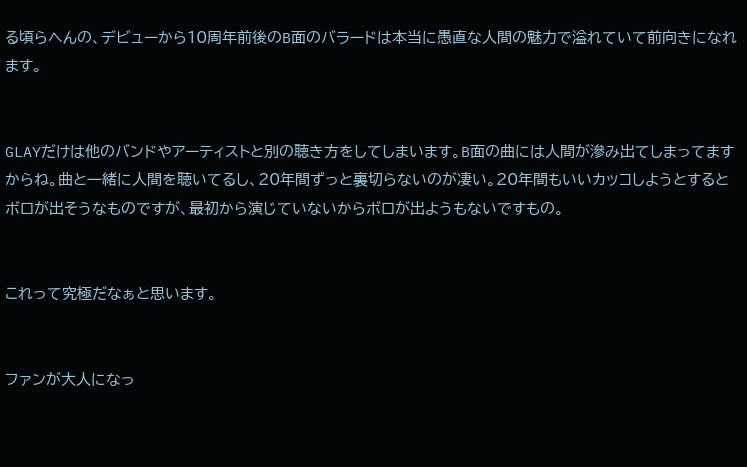る頃らへんの、デビューから10周年前後のB面のバラードは本当に愚直な人間の魅力で溢れていて前向きになれます。


GLAYだけは他のバンドやアーティストと別の聴き方をしてしまいます。B面の曲には人間が滲み出てしまってますからね。曲と一緒に人間を聴いてるし、20年間ずっと裏切らないのが凄い。20年間もいいカッコしようとするとボロが出そうなものですが、最初から演じていないからボロが出ようもないですもの。


これって究極だなぁと思います。


ファンが大人になっ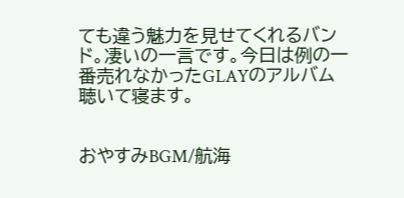ても違う魅力を見せてくれるバンド。凄いの一言です。今日は例の一番売れなかったGLAYのアルバム聴いて寝ます。


おやすみBGM/航海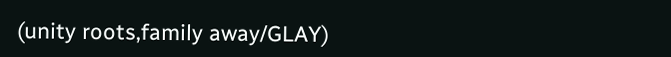(unity roots,family away/GLAY)